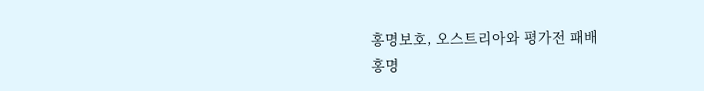홍명보호, 오스트리아와 평가전 패배
홍명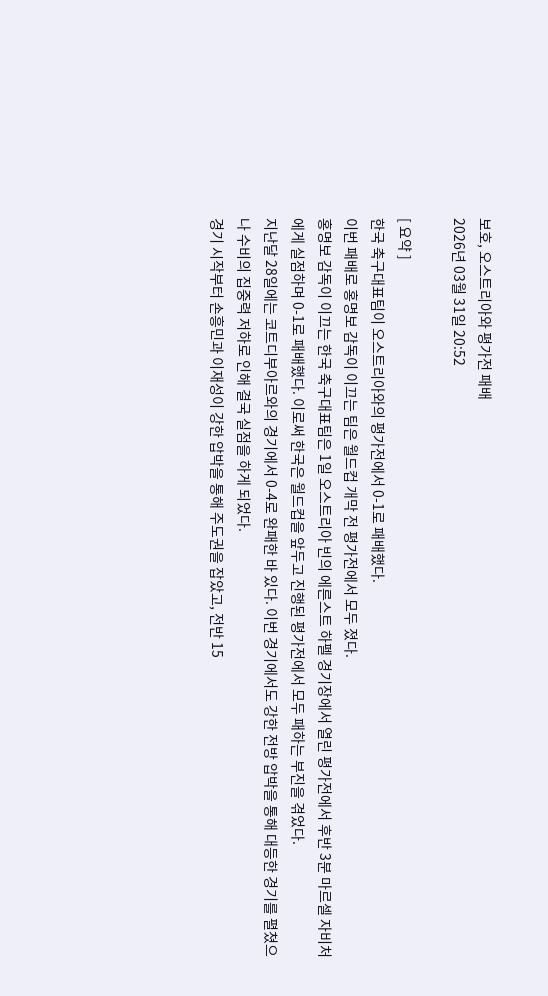보호, 오스트리아와 평가전 패배
2026년 03월 31일 20:52

[ 요약 ]
한국 축구대표팀이 오스트리아와의 평가전에서 0-1로 패배했다.
이번 패배로 홍명보 감독이 이끄는 팀은 월드컵 개막 전 평가전에서 모두 졌다.
홍명보 감독이 이끄는 한국 축구대표팀은 1일 오스트리아 빈의 에른스트 하펠 경기장에서 열린 평가전에서 후반 3분 마르셀 자비처에게 실점하며 0-1로 패배했다. 이로써 한국은 월드컵을 앞두고 진행된 평가전에서 모두 패하는 부진을 겪었다.
지난달 28일에는 코트디부아르와의 경기에서 0-4로 완패한 바 있다. 이번 경기에서도 강한 전방 압박을 통해 대등한 경기를 펼쳤으나 수비의 집중력 저하로 인해 결국 실점을 하게 되었다.
경기 시작부터 손흥민과 이재성이 강한 압박을 통해 주도권을 잡았고, 전반 15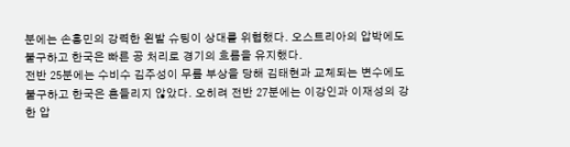분에는 손흥민의 강력한 왼발 슈팅이 상대를 위협했다. 오스트리아의 압박에도 불구하고 한국은 빠른 공 처리로 경기의 흐름을 유지했다.
전반 25분에는 수비수 김주성이 무릎 부상을 당해 김태현과 교체되는 변수에도 불구하고 한국은 흔들리지 않았다. 오히려 전반 27분에는 이강인과 이재성의 강한 압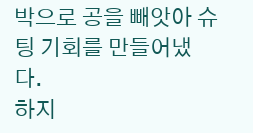박으로 공을 빼앗아 슈팅 기회를 만들어냈다.
하지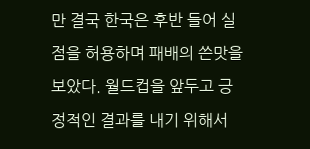만 결국 한국은 후반 들어 실점을 허용하며 패배의 쓴맛을 보았다. 월드컵을 앞두고 긍정적인 결과를 내기 위해서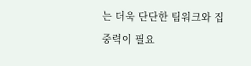는 더욱 단단한 팀워크와 집중력이 필요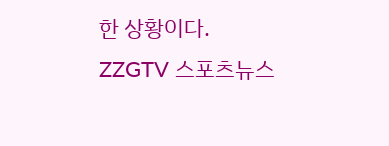한 상황이다.
ZZGTV 스포츠뉴스